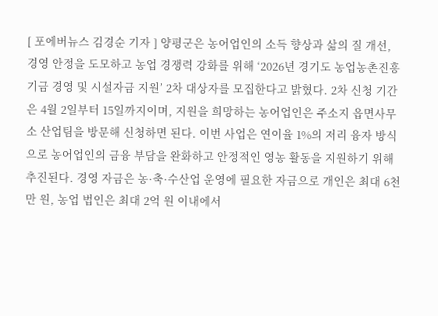[ 포에버뉴스 김경순 기자 ] 양평군은 농어업인의 소득 향상과 삶의 질 개선, 경영 안정을 도모하고 농업 경쟁력 강화를 위해 ‘2026년 경기도 농업농촌진흥기금 경영 및 시설자금 지원’ 2차 대상자를 모집한다고 밝혔다. 2차 신청 기간은 4월 2일부터 15일까지이며, 지원을 희망하는 농어업인은 주소지 읍면사무소 산업팀을 방문해 신청하면 된다. 이번 사업은 연이율 1%의 저리 융자 방식으로 농어업인의 금융 부담을 완화하고 안정적인 영농 활동을 지원하기 위해 추진된다. 경영 자금은 농·축·수산업 운영에 필요한 자금으로 개인은 최대 6천만 원, 농업 법인은 최대 2억 원 이내에서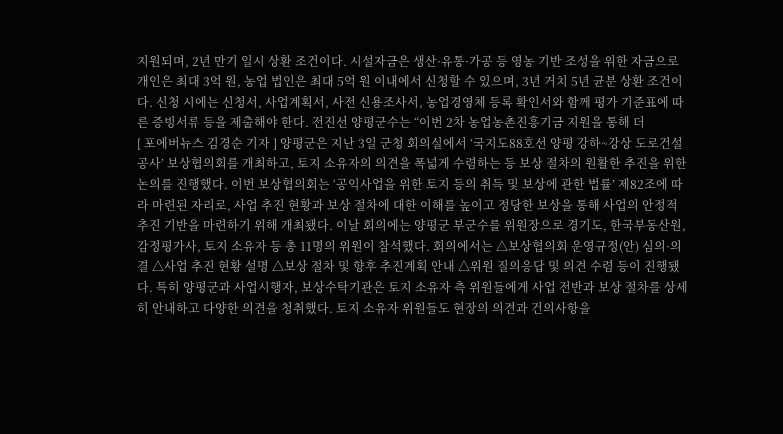지원되며, 2년 만기 일시 상환 조건이다. 시설자금은 생산·유통·가공 등 영농 기반 조성을 위한 자금으로 개인은 최대 3억 원, 농업 법인은 최대 5억 원 이내에서 신청할 수 있으며, 3년 거치 5년 균분 상환 조건이다. 신청 시에는 신청서, 사업계획서, 사전 신용조사서, 농업경영체 등록 확인서와 함께 평가 기준표에 따른 증빙서류 등을 제출해야 한다. 전진선 양평군수는 “이번 2차 농업농촌진흥기금 지원을 통해 더
[ 포에버뉴스 김경순 기자 ] 양평군은 지난 3일 군청 회의실에서 ‘국지도88호선 양평 강하~강상 도로건설공사’ 보상협의회를 개최하고, 토지 소유자의 의견을 폭넓게 수렴하는 등 보상 절차의 원활한 추진을 위한 논의를 진행했다. 이번 보상협의회는 ‘공익사업을 위한 토지 등의 취득 및 보상에 관한 법률’ 제82조에 따라 마련된 자리로, 사업 추진 현황과 보상 절차에 대한 이해를 높이고 정당한 보상을 통해 사업의 안정적 추진 기반을 마련하기 위해 개최됐다. 이날 회의에는 양평군 부군수를 위원장으로 경기도, 한국부동산원, 감정평가사, 토지 소유자 등 총 11명의 위원이 참석했다. 회의에서는 △보상협의회 운영규정(안) 심의·의결 △사업 추진 현황 설명 △보상 절차 및 향후 추진계획 안내 △위원 질의응답 및 의견 수렴 등이 진행됐다. 특히 양평군과 사업시행자, 보상수탁기관은 토지 소유자 측 위원들에게 사업 전반과 보상 절차를 상세히 안내하고 다양한 의견을 청취했다. 토지 소유자 위원들도 현장의 의견과 건의사항을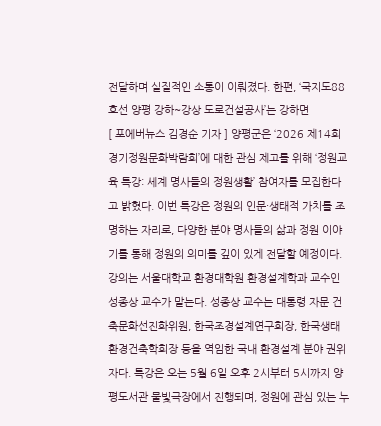전달하며 실질적인 소통이 이뤄졌다. 한편, ‘국지도88호선 양평 강하~강상 도로건설공사’는 강하면
[ 포에버뉴스 김경순 기자 ] 양평군은 ‘2026 제14회 경기정원문화박람회’에 대한 관심 제고를 위해 ‘정원교육 특강: 세계 명사들의 정원생활’ 참여자를 모집한다고 밝혔다. 이번 특강은 정원의 인문·생태적 가치를 조명하는 자리로, 다양한 분야 명사들의 삶과 정원 이야기를 통해 정원의 의미를 깊이 있게 전달할 예정이다. 강의는 서울대학교 환경대학원 환경설계학과 교수인 성종상 교수가 맡는다. 성종상 교수는 대통령 자문 건축문화선진화위원, 한국조경설계연구회장, 한국생태환경건축학회장 등을 역임한 국내 환경설계 분야 권위자다. 특강은 오는 5월 6일 오후 2시부터 5시까지 양평도서관 물빛극장에서 진행되며, 정원에 관심 있는 누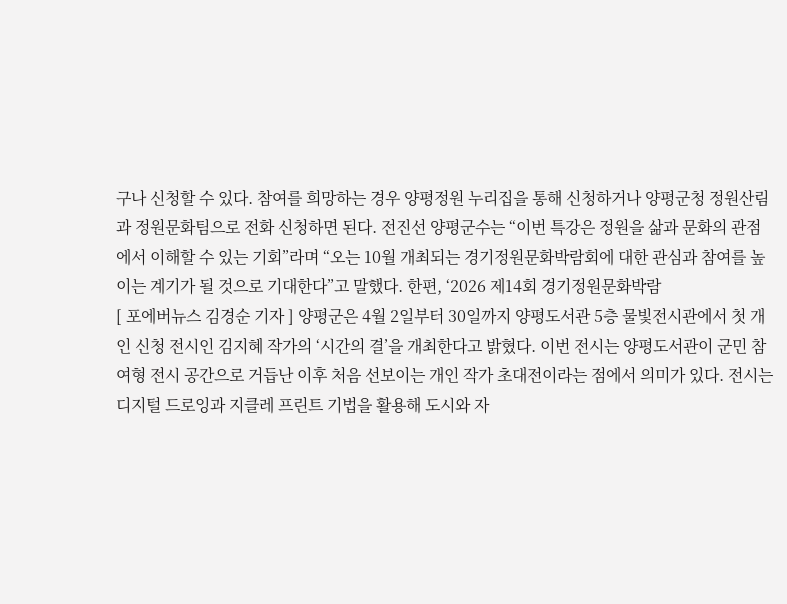구나 신청할 수 있다. 참여를 희망하는 경우 양평정원 누리집을 통해 신청하거나 양평군청 정원산림과 정원문화팀으로 전화 신청하면 된다. 전진선 양평군수는 “이번 특강은 정원을 삶과 문화의 관점에서 이해할 수 있는 기회”라며 “오는 10월 개최되는 경기정원문화박람회에 대한 관심과 참여를 높이는 계기가 될 것으로 기대한다”고 말했다. 한편, ‘2026 제14회 경기정원문화박람
[ 포에버뉴스 김경순 기자 ] 양평군은 4월 2일부터 30일까지 양평도서관 5층 물빛전시관에서 첫 개인 신청 전시인 김지혜 작가의 ‘시간의 결’을 개최한다고 밝혔다. 이번 전시는 양평도서관이 군민 참여형 전시 공간으로 거듭난 이후 처음 선보이는 개인 작가 초대전이라는 점에서 의미가 있다. 전시는 디지털 드로잉과 지클레 프린트 기법을 활용해 도시와 자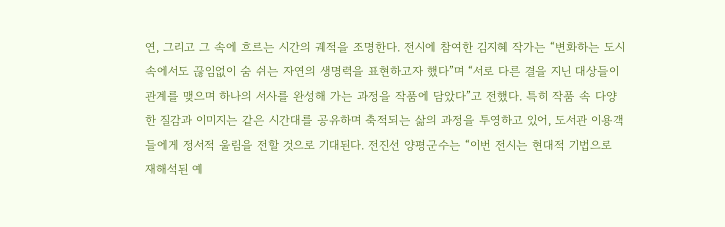연, 그리고 그 속에 흐르는 시간의 궤적을 조명한다. 전시에 참여한 김지혜 작가는 “변화하는 도시 속에서도 끊임없이 숨 쉬는 자연의 생명력을 표현하고자 했다”며 “서로 다른 결을 지닌 대상들이 관계를 맺으며 하나의 서사를 완성해 가는 과정을 작품에 담았다”고 전했다. 특히 작품 속 다양한 질감과 이미지는 같은 시간대를 공유하며 축적되는 삶의 과정을 투영하고 있어, 도서관 이용객들에게 정서적 울림을 전할 것으로 기대된다. 전진선 양평군수는 “이번 전시는 현대적 기법으로 재해석된 예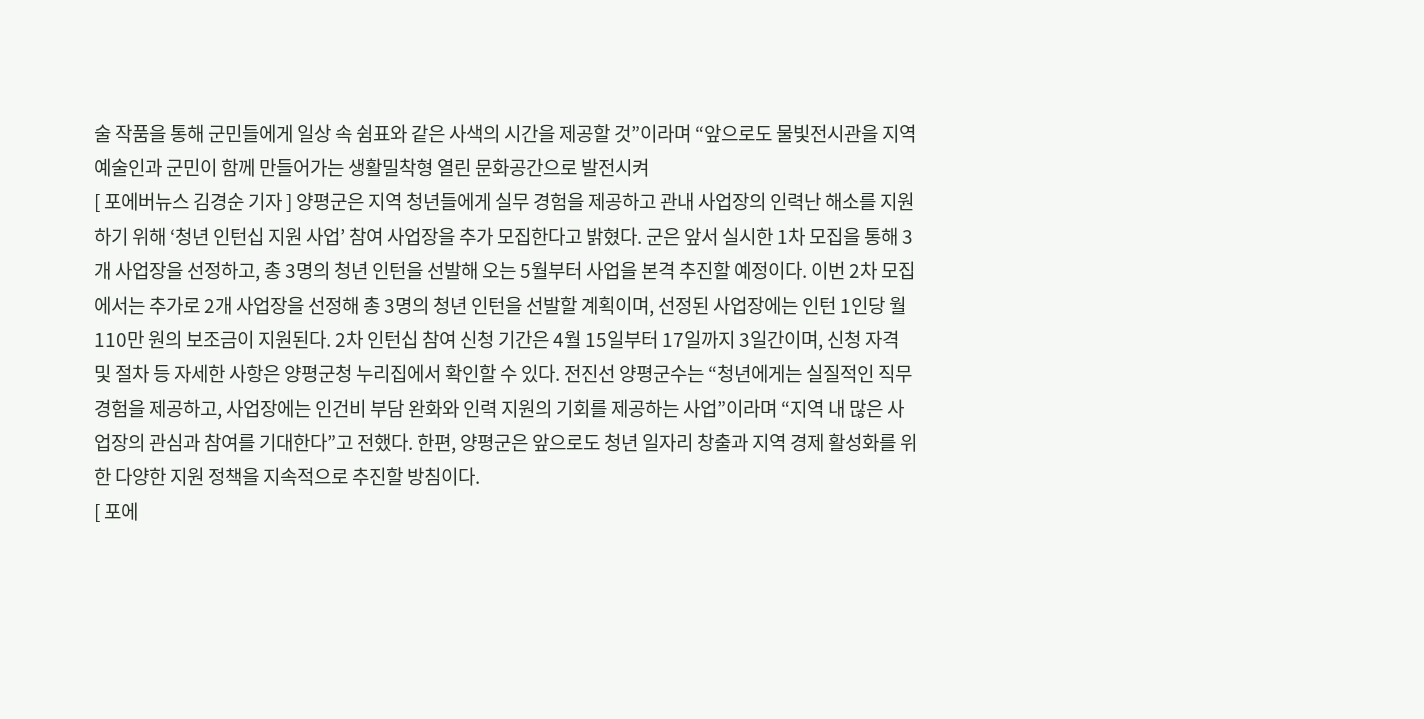술 작품을 통해 군민들에게 일상 속 쉼표와 같은 사색의 시간을 제공할 것”이라며 “앞으로도 물빛전시관을 지역 예술인과 군민이 함께 만들어가는 생활밀착형 열린 문화공간으로 발전시켜
[ 포에버뉴스 김경순 기자 ] 양평군은 지역 청년들에게 실무 경험을 제공하고 관내 사업장의 인력난 해소를 지원하기 위해 ‘청년 인턴십 지원 사업’ 참여 사업장을 추가 모집한다고 밝혔다. 군은 앞서 실시한 1차 모집을 통해 3개 사업장을 선정하고, 총 3명의 청년 인턴을 선발해 오는 5월부터 사업을 본격 추진할 예정이다. 이번 2차 모집에서는 추가로 2개 사업장을 선정해 총 3명의 청년 인턴을 선발할 계획이며, 선정된 사업장에는 인턴 1인당 월 110만 원의 보조금이 지원된다. 2차 인턴십 참여 신청 기간은 4월 15일부터 17일까지 3일간이며, 신청 자격 및 절차 등 자세한 사항은 양평군청 누리집에서 확인할 수 있다. 전진선 양평군수는 “청년에게는 실질적인 직무 경험을 제공하고, 사업장에는 인건비 부담 완화와 인력 지원의 기회를 제공하는 사업”이라며 “지역 내 많은 사업장의 관심과 참여를 기대한다”고 전했다. 한편, 양평군은 앞으로도 청년 일자리 창출과 지역 경제 활성화를 위한 다양한 지원 정책을 지속적으로 추진할 방침이다.
[ 포에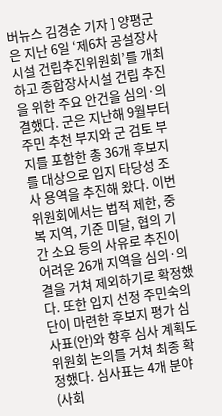버뉴스 김경순 기자 ] 양평군은 지난 6일 ‘제6차 공설장사시설 건립추진위원회’를 개최하고 종합장사시설 건립 추진을 위한 주요 안건을 심의·의결했다. 군은 지난해 9월부터 주민 추천 부지와 군 검토 부지를 포함한 총 36개 후보지를 대상으로 입지 타당성 조사 용역을 추진해 왔다. 이번 위원회에서는 법적 제한, 중복 지역, 기준 미달, 협의 기간 소요 등의 사유로 추진이 어려운 26개 지역을 심의·의결을 거쳐 제외하기로 확정했다. 또한 입지 선정 주민숙의단이 마련한 후보지 평가 심사표(안)와 향후 심사 계획도 위원회 논의를 거쳐 최종 확정했다. 심사표는 4개 분야(사회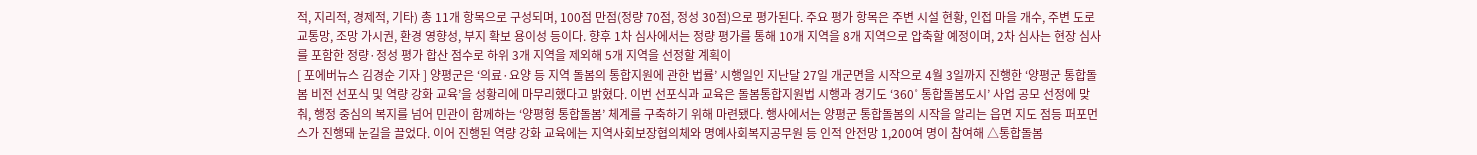적, 지리적, 경제적, 기타) 총 11개 항목으로 구성되며, 100점 만점(정량 70점, 정성 30점)으로 평가된다. 주요 평가 항목은 주변 시설 현황, 인접 마을 개수, 주변 도로 교통망, 조망 가시권, 환경 영향성, 부지 확보 용이성 등이다. 향후 1차 심사에서는 정량 평가를 통해 10개 지역을 8개 지역으로 압축할 예정이며, 2차 심사는 현장 심사를 포함한 정량·정성 평가 합산 점수로 하위 3개 지역을 제외해 5개 지역을 선정할 계획이
[ 포에버뉴스 김경순 기자 ] 양평군은 ‘의료·요양 등 지역 돌봄의 통합지원에 관한 법률’ 시행일인 지난달 27일 개군면을 시작으로 4월 3일까지 진행한 ‘양평군 통합돌봄 비전 선포식 및 역량 강화 교육’을 성황리에 마무리했다고 밝혔다. 이번 선포식과 교육은 돌봄통합지원법 시행과 경기도 ‘360˚ 통합돌봄도시’ 사업 공모 선정에 맞춰, 행정 중심의 복지를 넘어 민관이 함께하는 ‘양평형 통합돌봄’ 체계를 구축하기 위해 마련됐다. 행사에서는 양평군 통합돌봄의 시작을 알리는 읍면 지도 점등 퍼포먼스가 진행돼 눈길을 끌었다. 이어 진행된 역량 강화 교육에는 지역사회보장협의체와 명예사회복지공무원 등 인적 안전망 1,200여 명이 참여해 △통합돌봄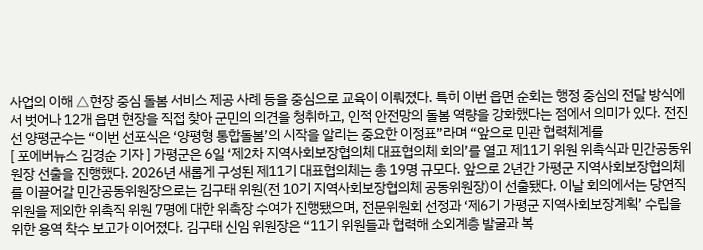사업의 이해 △현장 중심 돌봄 서비스 제공 사례 등을 중심으로 교육이 이뤄졌다. 특히 이번 읍면 순회는 행정 중심의 전달 방식에서 벗어나 12개 읍면 현장을 직접 찾아 군민의 의견을 청취하고, 인적 안전망의 돌봄 역량을 강화했다는 점에서 의미가 있다. 전진선 양평군수는 “이번 선포식은 ‘양평형 통합돌봄’의 시작을 알리는 중요한 이정표”라며 “앞으로 민관 협력체계를
[ 포에버뉴스 김경순 기자 ] 가평군은 6일 ‘제2차 지역사회보장협의체 대표협의체 회의’를 열고 제11기 위원 위촉식과 민간공동위원장 선출을 진행했다. 2026년 새롭게 구성된 제11기 대표협의체는 총 19명 규모다. 앞으로 2년간 가평군 지역사회보장협의체를 이끌어갈 민간공동위원장으로는 김구태 위원(전 10기 지역사회보장협의체 공동위원장)이 선출됐다. 이날 회의에서는 당연직 위원을 제외한 위촉직 위원 7명에 대한 위촉장 수여가 진행됐으며, 전문위원회 선정과 ‘제6기 가평군 지역사회보장계획’ 수립을 위한 용역 착수 보고가 이어졌다. 김구태 신임 위원장은 “11기 위원들과 협력해 소외계층 발굴과 복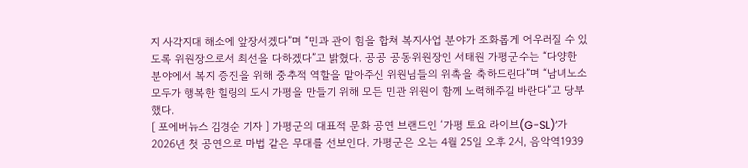지 사각지대 해소에 앞장서겠다”며 “민과 관이 힘을 합쳐 복지사업 분야가 조화롭게 어우러질 수 있도록 위원장으로서 최선을 다하겠다”고 밝혔다. 공공 공동위원장인 서태원 가평군수는 “다양한 분야에서 복지 증진을 위해 중추적 역할을 맡아주신 위원님들의 위촉을 축하드린다”며 “남녀노소 모두가 행복한 힐링의 도시 가평을 만들기 위해 모든 민관 위원이 함께 노력해주길 바란다”고 당부했다.
[ 포에버뉴스 김경순 기자 ] 가평군의 대표적 문화 공연 브랜드인 ‘가평 토요 라이브(G-SL)’가 2026년 첫 공연으로 마법 같은 무대를 선보인다. 가평군은 오는 4월 25일 오후 2시, 음악역1939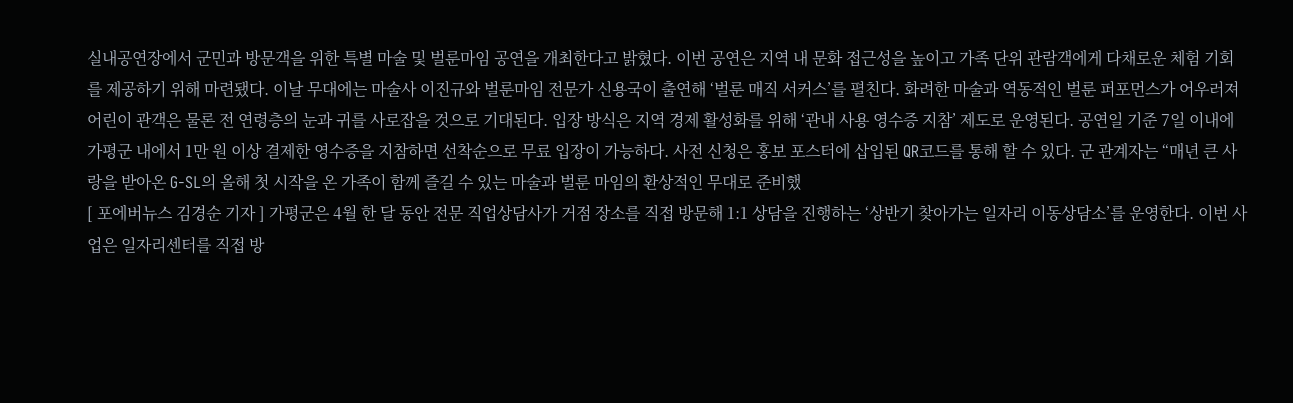실내공연장에서 군민과 방문객을 위한 특별 마술 및 벌룬마임 공연을 개최한다고 밝혔다. 이번 공연은 지역 내 문화 접근성을 높이고 가족 단위 관람객에게 다채로운 체험 기회를 제공하기 위해 마련됐다. 이날 무대에는 마술사 이진규와 벌룬마임 전문가 신용국이 출연해 ‘벌룬 매직 서커스’를 펼친다. 화려한 마술과 역동적인 벌룬 퍼포먼스가 어우러져 어린이 관객은 물론 전 연령층의 눈과 귀를 사로잡을 것으로 기대된다. 입장 방식은 지역 경제 활성화를 위해 ‘관내 사용 영수증 지참’ 제도로 운영된다. 공연일 기준 7일 이내에 가평군 내에서 1만 원 이상 결제한 영수증을 지참하면 선착순으로 무료 입장이 가능하다. 사전 신청은 홍보 포스터에 삽입된 QR코드를 통해 할 수 있다. 군 관계자는 “매년 큰 사랑을 받아온 G-SL의 올해 첫 시작을 온 가족이 함께 즐길 수 있는 마술과 벌룬 마임의 환상적인 무대로 준비했
[ 포에버뉴스 김경순 기자 ] 가평군은 4월 한 달 동안 전문 직업상담사가 거점 장소를 직접 방문해 1:1 상담을 진행하는 ‘상반기 찾아가는 일자리 이동상담소’를 운영한다. 이번 사업은 일자리센터를 직접 방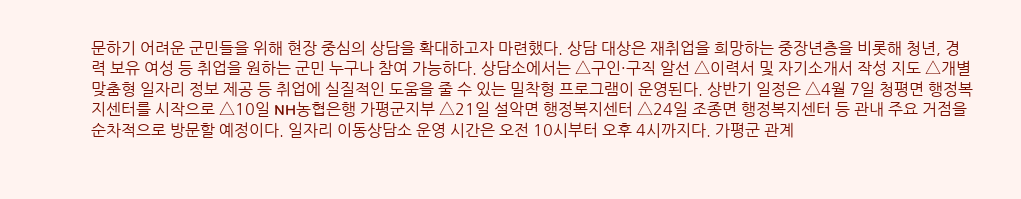문하기 어려운 군민들을 위해 현장 중심의 상담을 확대하고자 마련했다. 상담 대상은 재취업을 희망하는 중장년층을 비롯해 청년, 경력 보유 여성 등 취업을 원하는 군민 누구나 참여 가능하다. 상담소에서는 △구인·구직 알선 △이력서 및 자기소개서 작성 지도 △개별 맞춤형 일자리 정보 제공 등 취업에 실질적인 도움을 줄 수 있는 밀착형 프로그램이 운영된다. 상반기 일정은 △4월 7일 청평면 행정복지센터를 시작으로 △10일 NH농협은행 가평군지부 △21일 설악면 행정복지센터 △24일 조종면 행정복지센터 등 관내 주요 거점을 순차적으로 방문할 예정이다. 일자리 이동상담소 운영 시간은 오전 10시부터 오후 4시까지다. 가평군 관계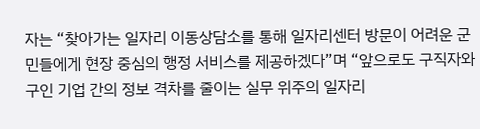자는 “찾아가는 일자리 이동상담소를 통해 일자리센터 방문이 어려운 군민들에게 현장 중심의 행정 서비스를 제공하겠다”며 “앞으로도 구직자와 구인 기업 간의 정보 격차를 줄이는 실무 위주의 일자리